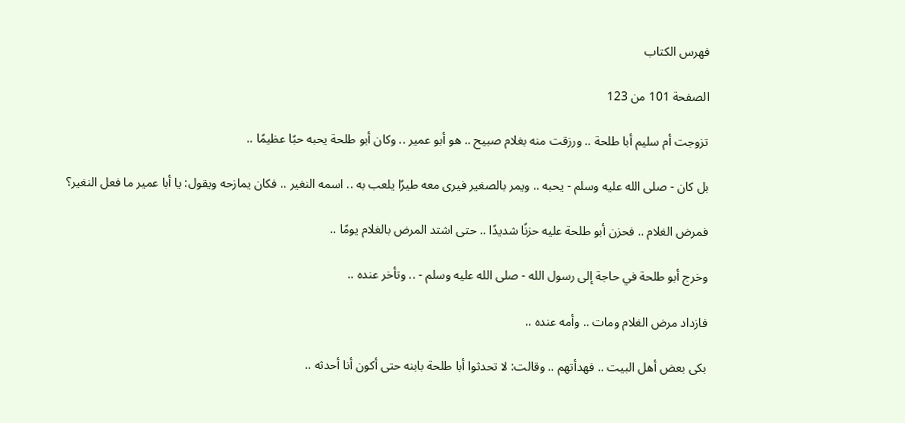فهرس الكتاب

الصفحة 101 من 123

تزوجت أم سليم أبا طلحة .. ورزقت منه بغلام صبيح .. هو أبو عمير .. وكان أبو طلحة يحبه حبًا عظيمًا ..

بل كان - صلى الله عليه وسلم - يحبه .. ويمر بالصغير فيرى معه طيرًا يلعب به .. اسمه النغير .. فكان يمازحه ويقول: يا أبا عمير ما فعل النغير؟

فمرض الغلام .. فحزن أبو طلحة عليه حزنًا شديدًا .. حتى اشتد المرض بالغلام يومًا ..

وخرج أبو طلحة في حاجة إلى رسول الله - صلى الله عليه وسلم - .. وتأخر عنده ..

فازداد مرض الغلام ومات .. وأمه عنده ..

بكى بعض أهل البيت .. فهدأتهم .. وقالت: لا تحدثوا أبا طلحة بابنه حتى أكون أنا أحدثه ..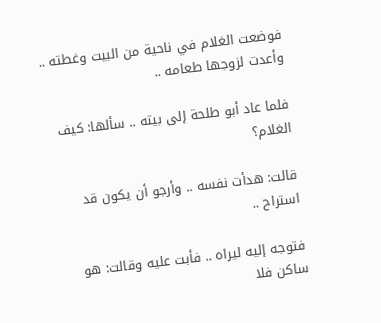فوضعت الغلام في ناحية من البيت وغطته .. وأعدت لزوجها طعامه ..

فلما عاد أبو طلحة إلى بيته .. سألها: كيف الغلام؟

قالت: هدأت نفسه .. وأرجو أن يكون قد استراح ..

فتوجه إليه ليراه .. فأبت عليه وقالت: هو ساكن فلا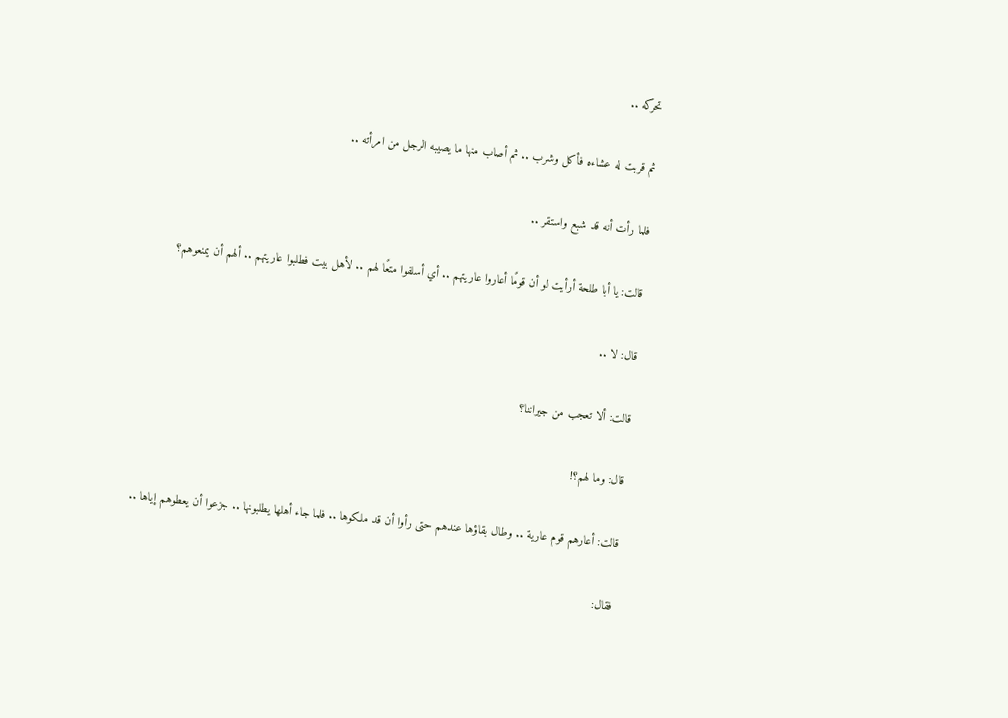تحركه ..

ثم قربت له عشاءه فأكل وشرب .. ثم أصاب منها ما يصيبه الرجل من امرأته ..

فلما رأت أنه قد شبع واستقر ..

قالت: يا أبا طلحة أرأيت لو أن قومًا أعاروا عاريتهم .. أي أسلفوا متعًا لهم .. لأهل بيت فطلبوا عاريتهم .. ألهم أن يمنعوهم؟

قال: لا ..

قالت: ألا تعجب من جيراننا؟

قال: وما لهم؟!

قالت: أعارهم قوم عارية .. وطال بقاؤها عندهم حتى رأوا أن قد ملكوها .. فلما جاء أهلها يطلبونها .. جزعوا أن يعطوهم إياها ..

فقال: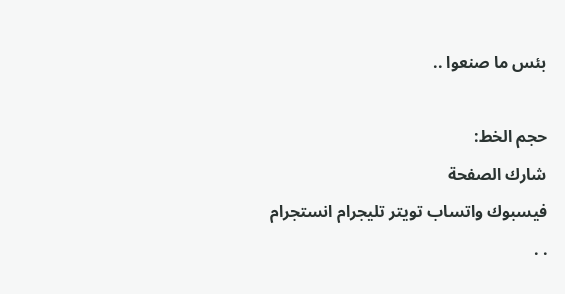بئس ما صنعوا ..

حجم الخط:
شارك الصفحة
فيسبوك واتساب تويتر تليجرام انستجرام
. .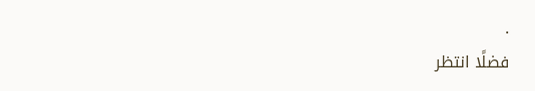.
فضلًا انتظر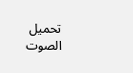تحميل الصوت